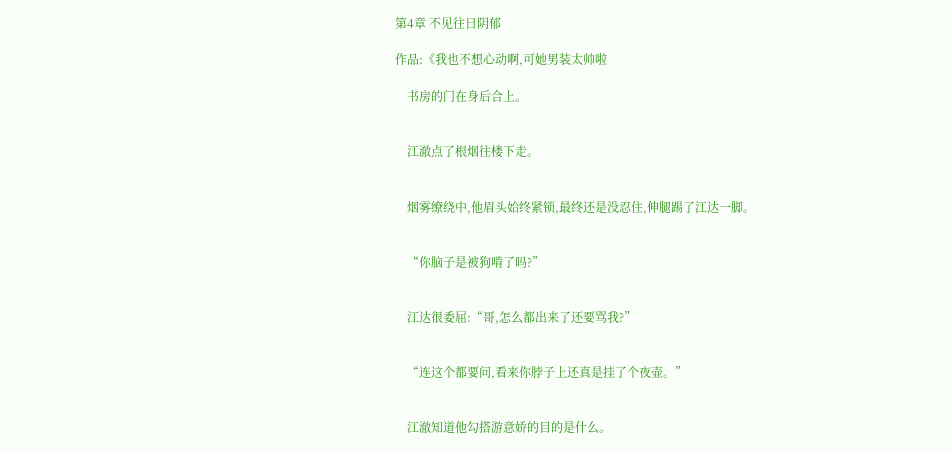第4章 不见往日阴郁

作品:《我也不想心动啊,可她男装太帅啦

    书房的门在身后合上。


    江澈点了根烟往楼下走。


    烟雾缭绕中,他眉头始终紧锁,最终还是没忍住,伸腿踢了江达一脚。


    “你脑子是被狗啃了吗?”


    江达很委屈:“哥,怎么都出来了还要骂我?”


    “连这个都要问,看来你脖子上还真是挂了个夜壶。”


    江澈知道他勾搭游意娇的目的是什么。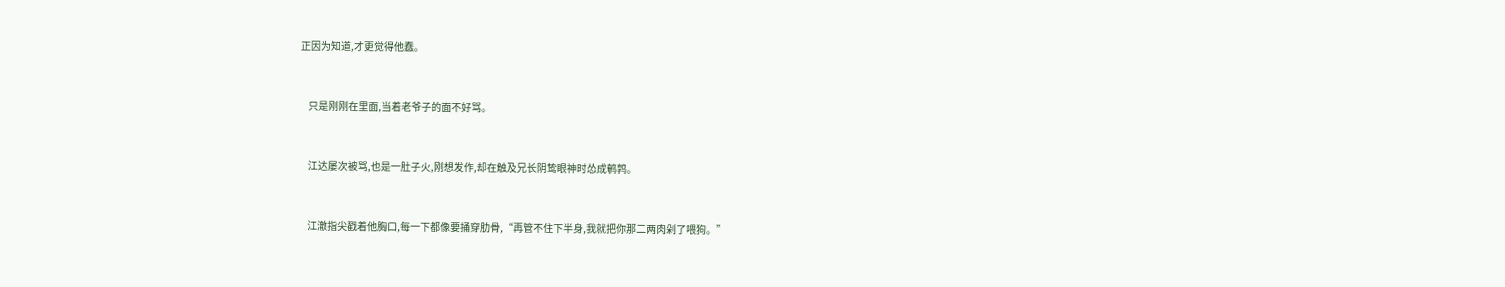正因为知道,才更觉得他蠢。


    只是刚刚在里面,当着老爷子的面不好骂。


    江达屡次被骂,也是一肚子火,刚想发作,却在触及兄长阴鸷眼神时怂成鹌鹑。


    江澈指尖戳着他胸口,每一下都像要捅穿肋骨,“再管不住下半身,我就把你那二两肉剁了喂狗。”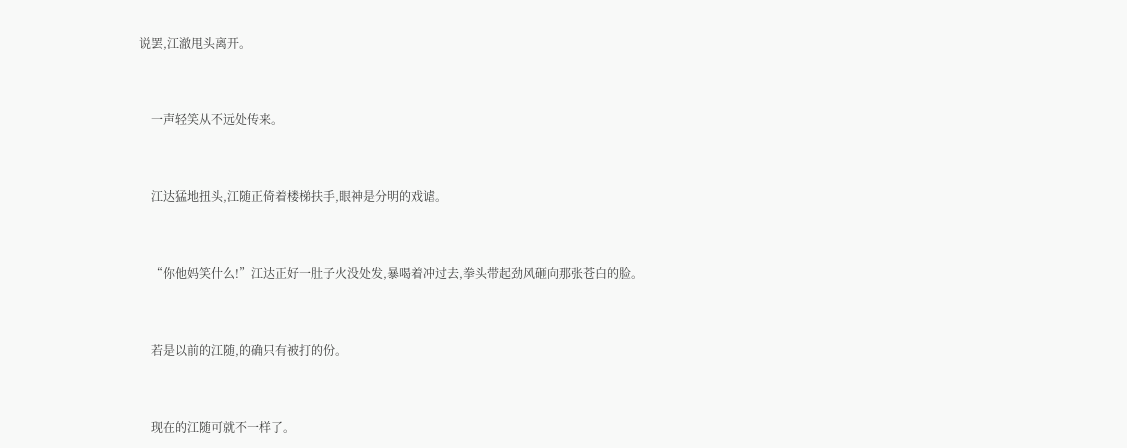说罢,江澈甩头离开。


    一声轻笑从不远处传来。


    江达猛地扭头,江随正倚着楼梯扶手,眼神是分明的戏谑。


    “你他妈笑什么!”江达正好一肚子火没处发,暴喝着冲过去,拳头带起劲风砸向那张苍白的脸。


    若是以前的江随,的确只有被打的份。


    现在的江随可就不一样了。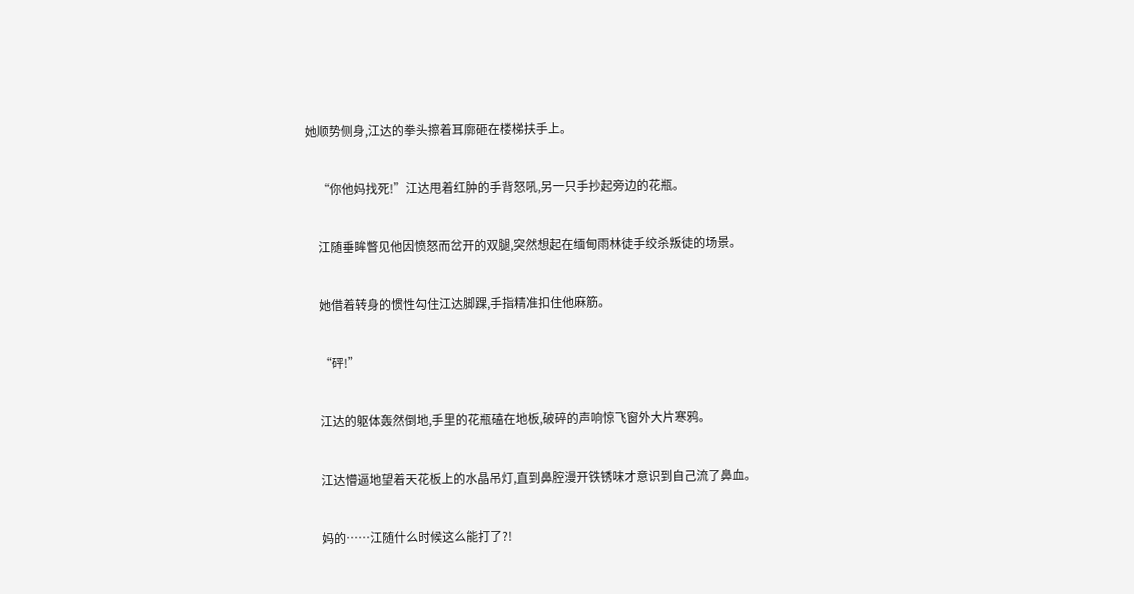她顺势侧身,江达的拳头擦着耳廓砸在楼梯扶手上。


    “你他妈找死!”江达甩着红肿的手背怒吼,另一只手抄起旁边的花瓶。


    江随垂眸瞥见他因愤怒而岔开的双腿,突然想起在缅甸雨林徒手绞杀叛徒的场景。


    她借着转身的惯性勾住江达脚踝,手指精准扣住他麻筋。


    “砰!”


    江达的躯体轰然倒地,手里的花瓶磕在地板,破碎的声响惊飞窗外大片寒鸦。


    江达懵逼地望着天花板上的水晶吊灯,直到鼻腔漫开铁锈味才意识到自己流了鼻血。


    妈的……江随什么时候这么能打了?!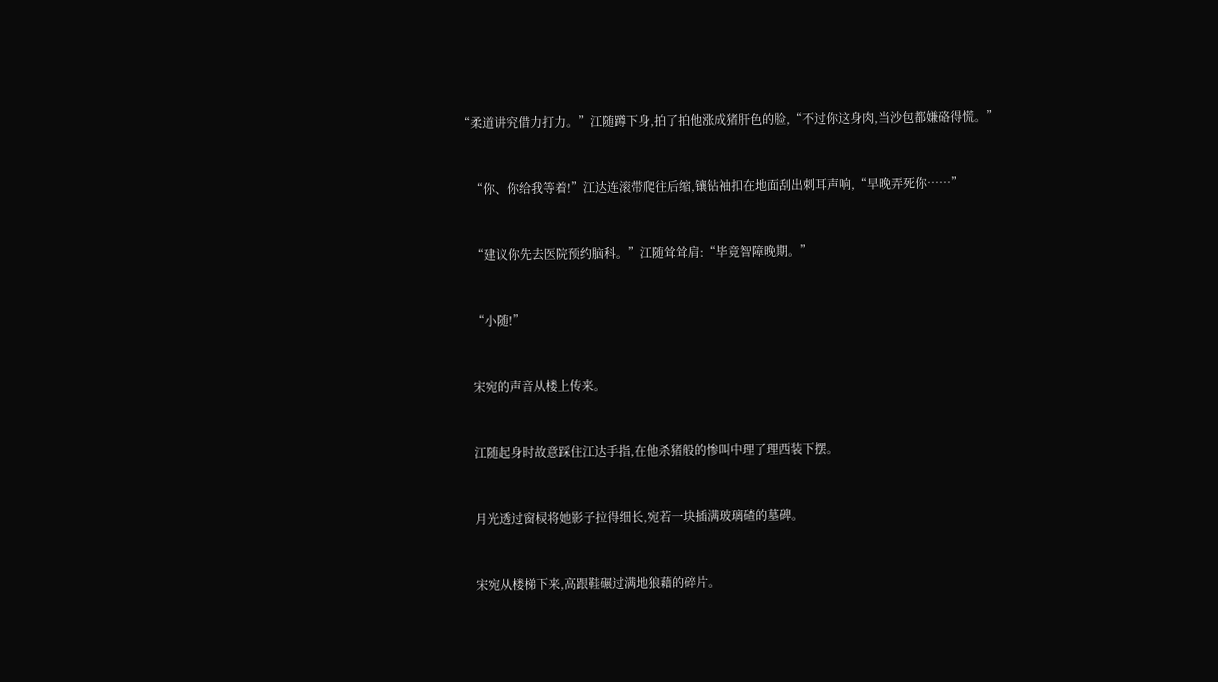“柔道讲究借力打力。”江随蹲下身,拍了拍他涨成猪肝色的脸,“不过你这身肉,当沙包都嫌硌得慌。”


    “你、你给我等着!”江达连滚带爬往后缩,镶钻袖扣在地面刮出刺耳声响,“早晚弄死你……”


    “建议你先去医院预约脑科。”江随耸耸肩:“毕竟智障晚期。”


    “小随!”


    宋宛的声音从楼上传来。


    江随起身时故意踩住江达手指,在他杀猪般的惨叫中理了理西装下摆。


    月光透过窗棂将她影子拉得细长,宛若一块插满玻璃碴的墓碑。


    宋宛从楼梯下来,高跟鞋碾过满地狼藉的碎片。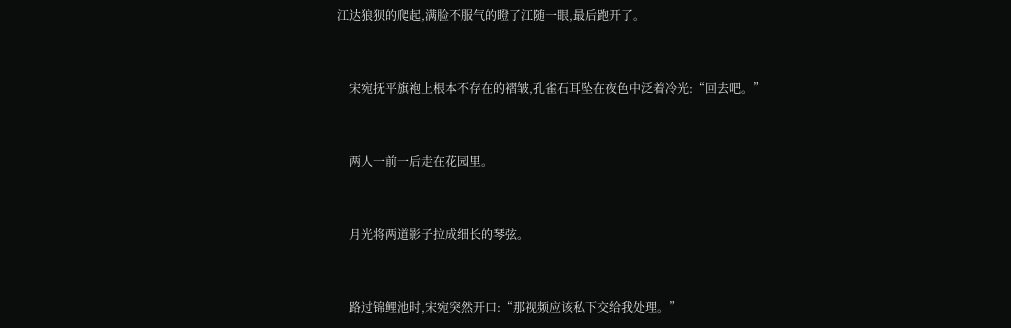江达狼狈的爬起,满脸不服气的瞪了江随一眼,最后跑开了。


    宋宛抚平旗袍上根本不存在的褶皱,孔雀石耳坠在夜色中泛着冷光:“回去吧。”


    两人一前一后走在花园里。


    月光将两道影子拉成细长的琴弦。


    路过锦鲤池时,宋宛突然开口:“那视频应该私下交给我处理。”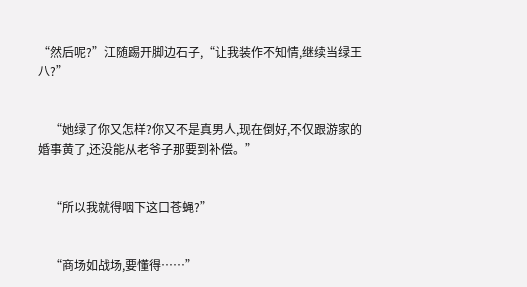“然后呢?”江随踢开脚边石子,“让我装作不知情,继续当绿王八?”


    “她绿了你又怎样?你又不是真男人,现在倒好,不仅跟游家的婚事黄了,还没能从老爷子那要到补偿。”


    “所以我就得咽下这口苍蝇?”


    “商场如战场,要懂得……”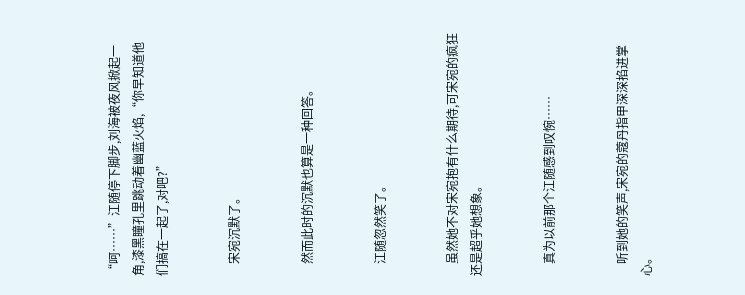“呵……”江随停下脚步,刘海被夜风掀起一角,漆黑瞳孔里跳动着幽蓝火焰,“你早知道他们搞在一起了,对吧?”


    宋宛沉默了。


    然而此时的沉默也算是一种回答。


    江随忽然笑了。


    虽然她不对宋宛抱有什么期待,可宋宛的疯狂还是超乎她想象。


    真为以前那个江随感到叹惋……


    听到她的笑声,宋宛的蔻丹指甲深深掐进掌心。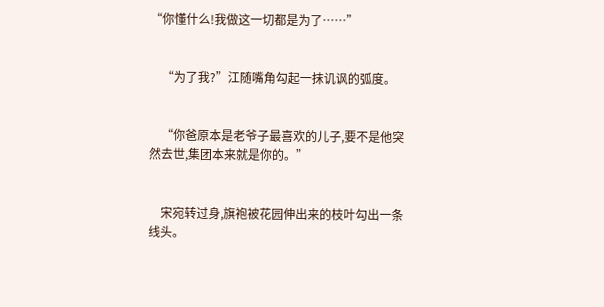“你懂什么!我做这一切都是为了……”


    “为了我?”江随嘴角勾起一抹讥讽的弧度。


    “你爸原本是老爷子最喜欢的儿子,要不是他突然去世,集团本来就是你的。”


    宋宛转过身,旗袍被花园伸出来的枝叶勾出一条线头。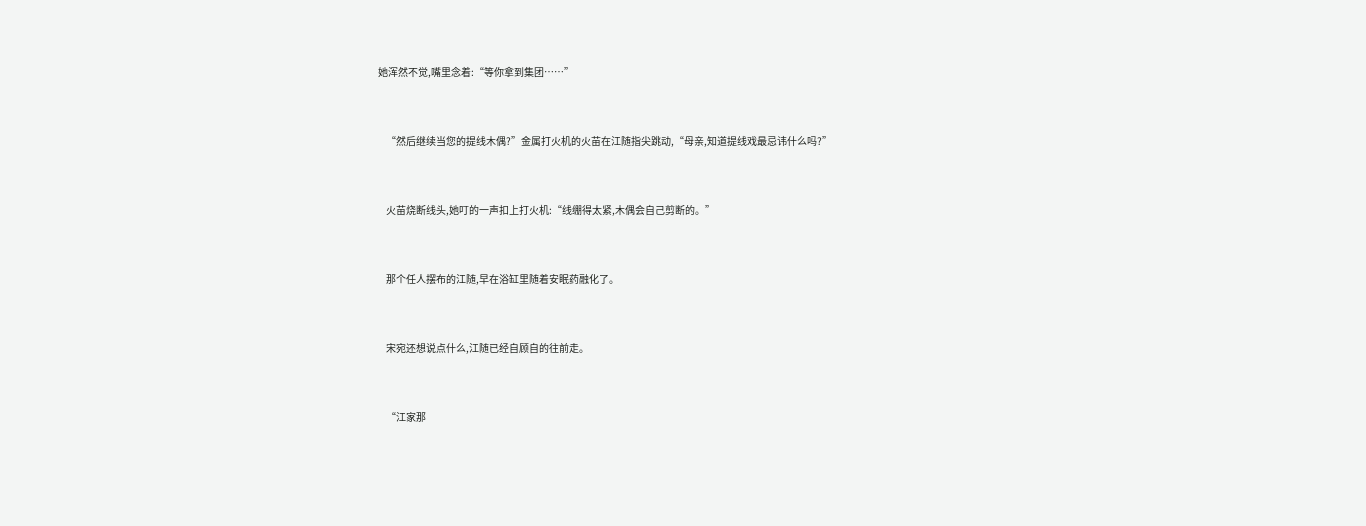她浑然不觉,嘴里念着:“等你拿到集团……”


    “然后继续当您的提线木偶?”金属打火机的火苗在江随指尖跳动,“母亲,知道提线戏最忌讳什么吗?”


    火苗烧断线头,她叮的一声扣上打火机:“线绷得太紧,木偶会自己剪断的。”


    那个任人摆布的江随,早在浴缸里随着安眠药融化了。


    宋宛还想说点什么,江随已经自顾自的往前走。


    “江家那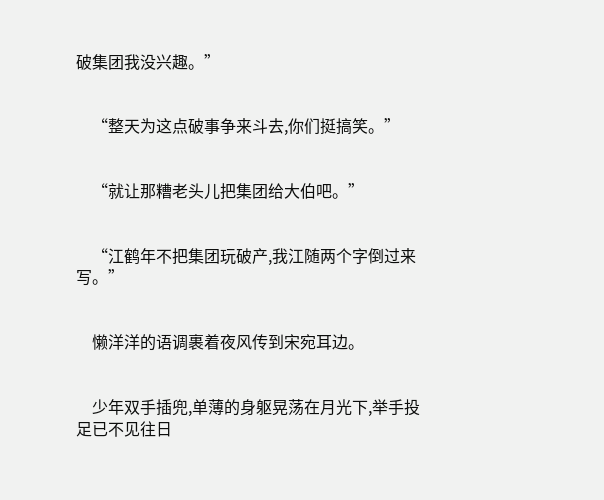破集团我没兴趣。”


    “整天为这点破事争来斗去,你们挺搞笑。”


    “就让那糟老头儿把集团给大伯吧。”


    “江鹤年不把集团玩破产,我江随两个字倒过来写。”


    懒洋洋的语调裹着夜风传到宋宛耳边。


    少年双手插兜,单薄的身躯晃荡在月光下,举手投足已不见往日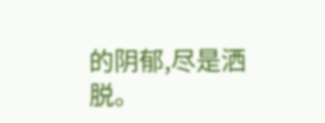的阴郁,尽是洒脱。